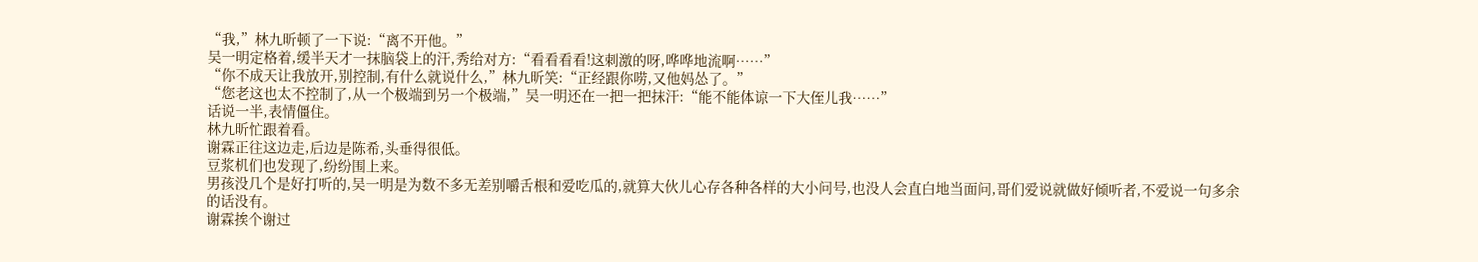“我,”林九昕顿了一下说:“离不开他。”
吴一明定格着,缓半天才一抹脑袋上的汗,秀给对方:“看看看看!这刺激的呀,哗哗地流啊……”
“你不成天让我放开,别控制,有什么就说什么,”林九昕笑:“正经跟你唠,又他妈怂了。”
“您老这也太不控制了,从一个极端到另一个极端,”吴一明还在一把一把抹汗:“能不能体谅一下大侄儿我……”
话说一半,表情僵住。
林九昕忙跟着看。
谢霖正往这边走,后边是陈希,头垂得很低。
豆浆机们也发现了,纷纷围上来。
男孩没几个是好打听的,吴一明是为数不多无差别嚼舌根和爱吃瓜的,就算大伙儿心存各种各样的大小问号,也没人会直白地当面问,哥们爱说就做好倾听者,不爱说一句多余的话没有。
谢霖挨个谢过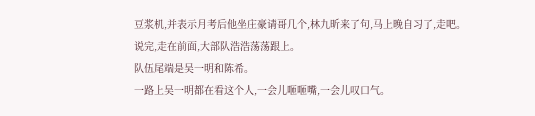豆浆机,并表示月考后他坐庄豪请哥几个,林九昕来了句,马上晚自习了,走吧。
说完,走在前面,大部队浩浩荡荡跟上。
队伍尾端是吴一明和陈希。
一路上吴一明都在看这个人,一会儿咂咂嘴,一会儿叹口气。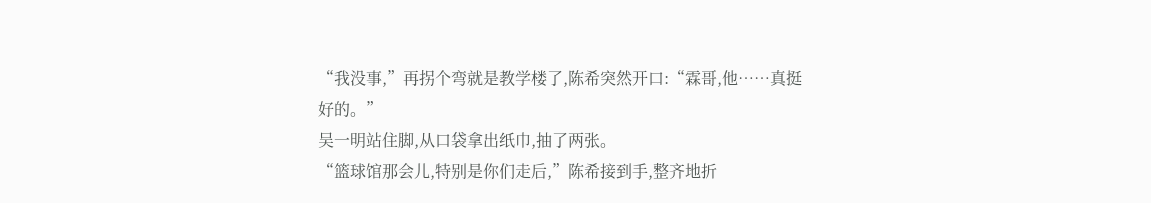“我没事,”再拐个弯就是教学楼了,陈希突然开口:“霖哥,他……真挺好的。”
吴一明站住脚,从口袋拿出纸巾,抽了两张。
“篮球馆那会儿,特别是你们走后,”陈希接到手,整齐地折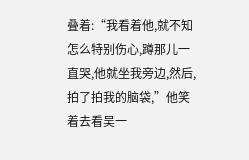叠着:“我看着他,就不知怎么特别伤心,蹲那儿一直哭,他就坐我旁边,然后,拍了拍我的脑袋,”他笑着去看吴一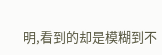明,看到的却是模糊到不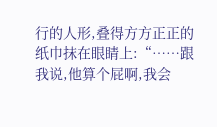行的人形,叠得方方正正的纸巾抹在眼睛上:“……跟我说,他算个屁啊,我会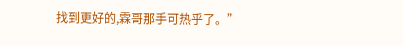找到更好的,霖哥那手可热乎了。”